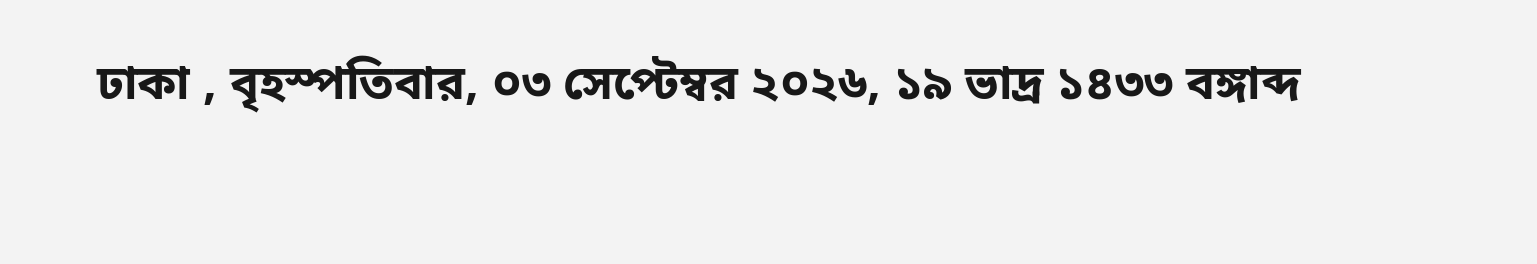ঢাকা , বৃহস্পতিবার, ০৩ সেপ্টেম্বর ২০২৬, ১৯ ভাদ্র ১৪৩৩ বঙ্গাব্দ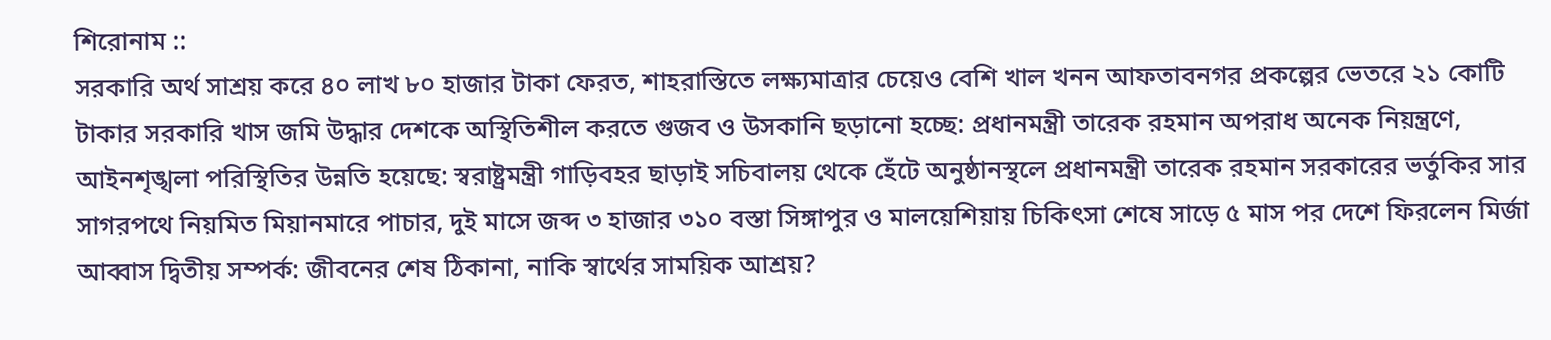শিরোনাম ::
সরকারি অর্থ সাশ্রয় করে ৪০ লাখ ৮০ হাজার টাকা ফেরত, শাহরাস্তিতে লক্ষ্যমাত্রার চেয়েও বেশি খাল খনন আফতাবনগর প্রকল্পের ভেতরে ২১ কোটি টাকার সরকারি খাস জমি উদ্ধার দেশকে অস্থিতিশীল করতে গুজব ও উসকানি ছড়ানো হচ্ছে: প্রধানমন্ত্রী তারেক রহমান অপরাধ অনেক নিয়ন্ত্রণে, আইনশৃঙ্খলা পরিস্থিতির উন্নতি হয়েছে: স্বরাষ্ট্রমন্ত্রী গাড়িবহর ছাড়াই সচিবালয় থেকে হেঁটে অনুষ্ঠানস্থলে প্রধানমন্ত্রী তারেক রহমান সরকারের ভর্তুকির সার সাগরপথে নিয়মিত মিয়ানমারে পাচার, দুই মাসে জব্দ ৩ হাজার ৩১০ বস্তা সিঙ্গাপুর ও মালয়েশিয়ায় চিকিৎসা শেষে সাড়ে ৫ মাস পর দেশে ফিরলেন মির্জা আব্বাস দ্বিতীয় সম্পর্ক: জীবনের শেষ ঠিকানা, নাকি স্বার্থের সাময়িক আশ্রয়?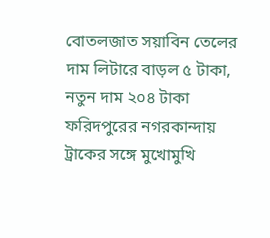বোতলজাত সয়াবিন তেলের দাম লিটারে বাড়ল ৫ টাকা, নতুন দাম ২০৪ টাকা ফরিদপুরের নগরকান্দায় ট্রাকের সঙ্গে মুখোমুখি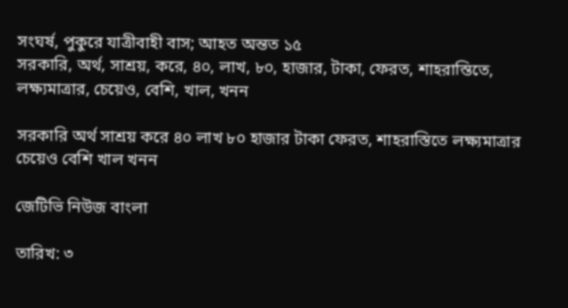সংঘর্ষ, পুকুরে যাত্রীবাহী বাস; আহত অন্তত ১৫
সরকারি, অর্থ, সাশ্রয়, করে, ৪০, লাখ, ৮০, হাজার, টাকা, ফেরত, শাহরাস্তিতে, লক্ষ্যমাত্রার, চেয়েও, বেশি, খাল, খনন

সরকারি অর্থ সাশ্রয় করে ৪০ লাখ ৮০ হাজার টাকা ফেরত, শাহরাস্তিতে লক্ষ্যমাত্রার চেয়েও বেশি খাল খনন

জেটিভি নিউজ বাংলা

তারিখ: ৩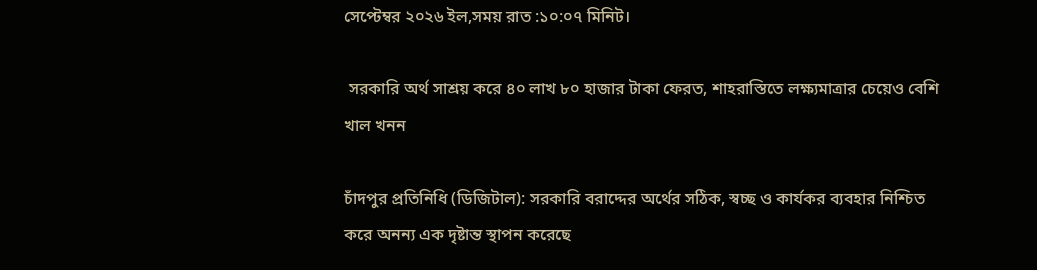সেপ্টেম্বর ২০২৬ ইল,সময় রাত :১০:০৭ মিনিট।

 সরকারি অর্থ সাশ্রয় করে ৪০ লাখ ৮০ হাজার টাকা ফেরত, শাহরাস্তিতে লক্ষ্যমাত্রার চেয়েও বেশি খাল খনন

চাঁদপুর প্রতিনিধি (ডিজিটাল): সরকারি বরাদ্দের অর্থের সঠিক, স্বচ্ছ ও কার্যকর ব্যবহার নিশ্চিত করে অনন্য এক দৃষ্টান্ত স্থাপন করেছে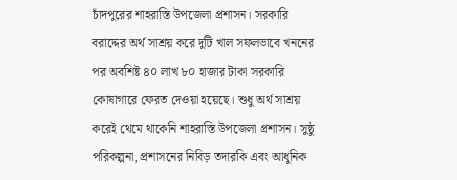চাঁদপুরের শাহরাস্তি উপজেলা প্রশাসন। সরকারি বরাদ্দের অর্থ সাশ্রয় করে দুটি খাল সফলভাবে খননের পর অবশিষ্ট ৪০ লাখ ৮০ হাজার টাকা সরকারি কোষাগারে ফেরত দেওয়া হয়েছে। শুধু অর্থ সাশ্রয় করেই থেমে থাকেনি শাহরাস্তি উপজেলা প্রশাসন। সুষ্ঠু পরিকল্পনা, প্রশাসনের নিবিড় তদারকি এবং আধুনিক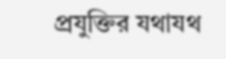প্রযুক্তির যথাযথ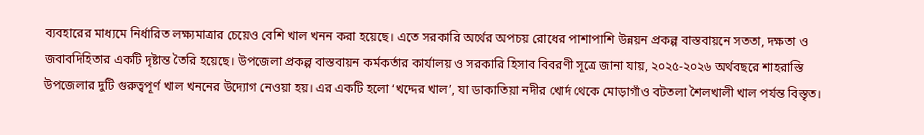ব্যবহারের মাধ্যমে নির্ধারিত লক্ষ্যমাত্রার চেয়েও বেশি খাল খনন করা হয়েছে। এতে সরকারি অর্থের অপচয় রোধের পাশাপাশি উন্নয়ন প্রকল্প বাস্তবায়নে সততা, দক্ষতা ও জবাবদিহিতার একটি দৃষ্টান্ত তৈরি হয়েছে। উপজেলা প্রকল্প বাস্তবায়ন কর্মকর্তার কার্যালয় ও সরকারি হিসাব বিবরণী সূত্রে জানা যায়, ২০২৫-২০২৬ অর্থবছরে শাহরাস্তি উপজেলার দুটি গুরুত্বপূর্ণ খাল খননের উদ্যোগ নেওয়া হয়। এর একটি হলো ‘খদ্দের খাল’, যা ডাকাতিয়া নদীর খোর্দ থেকে মোড়াগাঁও বটতলা শৈলখালী খাল পর্যন্ত বিস্তৃত।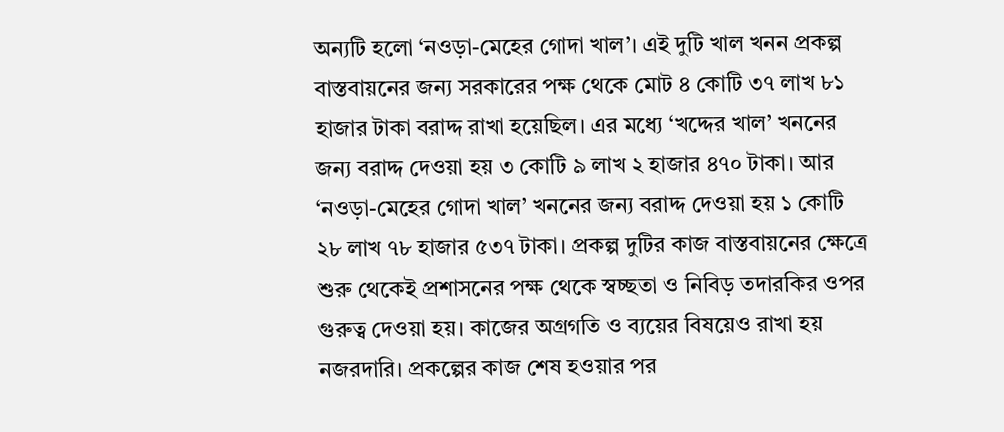অন্যটি হলো ‘নওড়া-মেহের গোদা খাল’। এই দুটি খাল খনন প্রকল্প বাস্তবায়নের জন্য সরকারের পক্ষ থেকে মোট ৪ কোটি ৩৭ লাখ ৮১ হাজার টাকা বরাদ্দ রাখা হয়েছিল। এর মধ্যে ‘খদ্দের খাল’ খননের জন্য বরাদ্দ দেওয়া হয় ৩ কোটি ৯ লাখ ২ হাজার ৪৭০ টাকা। আর ‘নওড়া-মেহের গোদা খাল’ খননের জন্য বরাদ্দ দেওয়া হয় ১ কোটি ২৮ লাখ ৭৮ হাজার ৫৩৭ টাকা। প্রকল্প দুটির কাজ বাস্তবায়নের ক্ষেত্রে শুরু থেকেই প্রশাসনের পক্ষ থেকে স্বচ্ছতা ও নিবিড় তদারকির ওপর গুরুত্ব দেওয়া হয়। কাজের অগ্রগতি ও ব্যয়ের বিষয়েও রাখা হয় নজরদারি। প্রকল্পের কাজ শেষ হওয়ার পর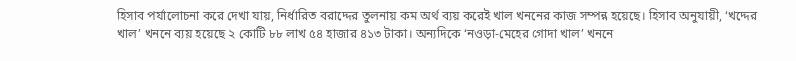হিসাব পর্যালোচনা করে দেখা যায়, নির্ধারিত বরাদ্দের তুলনায় কম অর্থ ব্যয় করেই খাল খননের কাজ সম্পন্ন হয়েছে। হিসাব অনুযায়ী, ‘খদ্দের খাল’ খননে ব্যয় হয়েছে ২ কোটি ৮৮ লাখ ৫৪ হাজার ৪১৩ টাকা। অন্যদিকে ‘নওড়া-মেহের গোদা খাল’ খননে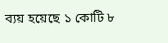ব্যয় হয়েছে ১ কোটি ৮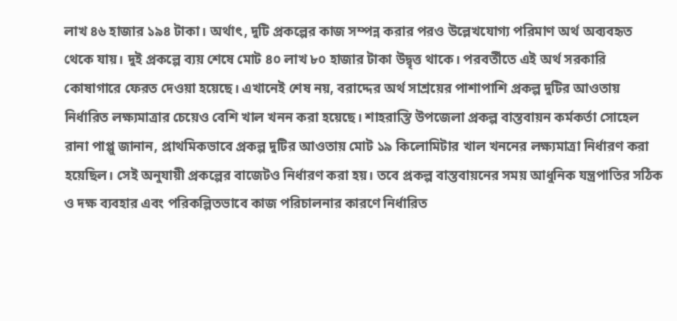লাখ ৪৬ হাজার ১৯৪ টাকা। অর্থাৎ, দুটি প্রকল্পের কাজ সম্পন্ন করার পরও উল্লেখযোগ্য পরিমাণ অর্থ অব্যবহৃত থেকে যায়। দুই প্রকল্পে ব্যয় শেষে মোট ৪০ লাখ ৮০ হাজার টাকা উদ্বৃত্ত থাকে। পরবর্তীতে এই অর্থ সরকারি কোষাগারে ফেরত দেওয়া হয়েছে। এখানেই শেষ নয়, বরাদ্দের অর্থ সাশ্রয়ের পাশাপাশি প্রকল্প দুটির আওতায় নির্ধারিত লক্ষ্যমাত্রার চেয়েও বেশি খাল খনন করা হয়েছে। শাহরাস্তি উপজেলা প্রকল্প বাস্তবায়ন কর্মকর্তা সোহেল রানা পাপ্পু জানান, প্রাথমিকভাবে প্রকল্প দুটির আওতায় মোট ১৯ কিলোমিটার খাল খননের লক্ষ্যমাত্রা নির্ধারণ করা হয়েছিল। সেই অনুযায়ী প্রকল্পের বাজেটও নির্ধারণ করা হয়। তবে প্রকল্প বাস্তবায়নের সময় আধুনিক যন্ত্রপাতির সঠিক ও দক্ষ ব্যবহার এবং পরিকল্পিতভাবে কাজ পরিচালনার কারণে নির্ধারিত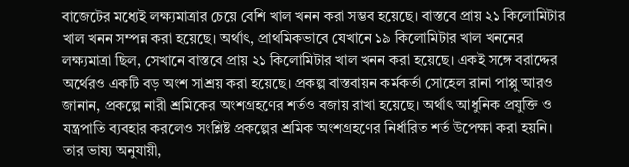বাজেটের মধ্যেই লক্ষ্যমাত্রার চেয়ে বেশি খাল খনন করা সম্ভব হয়েছে। বাস্তবে প্রায় ২১ কিলোমিটার খাল খনন সম্পন্ন করা হয়েছে। অর্থাৎ, প্রাথমিকভাবে যেখানে ১৯ কিলোমিটার খাল খননের লক্ষ্যমাত্রা ছিল, সেখানে বাস্তবে প্রায় ২১ কিলোমিটার খাল খনন করা হয়েছে। একই সঙ্গে বরাদ্দের অর্থেরও একটি বড় অংশ সাশ্রয় করা হয়েছে। প্রকল্প বাস্তবায়ন কর্মকর্তা সোহেল রানা পাপ্পু আরও জানান, প্রকল্পে নারী শ্রমিকের অংশগ্রহণের শর্তও বজায় রাখা হয়েছে। অর্থাৎ আধুনিক প্রযুক্তি ও যন্ত্রপাতি ব্যবহার করলেও সংশ্লিষ্ট প্রকল্পের শ্রমিক অংশগ্রহণের নির্ধারিত শর্ত উপেক্ষা করা হয়নি। তার ভাষ্য অনুযায়ী,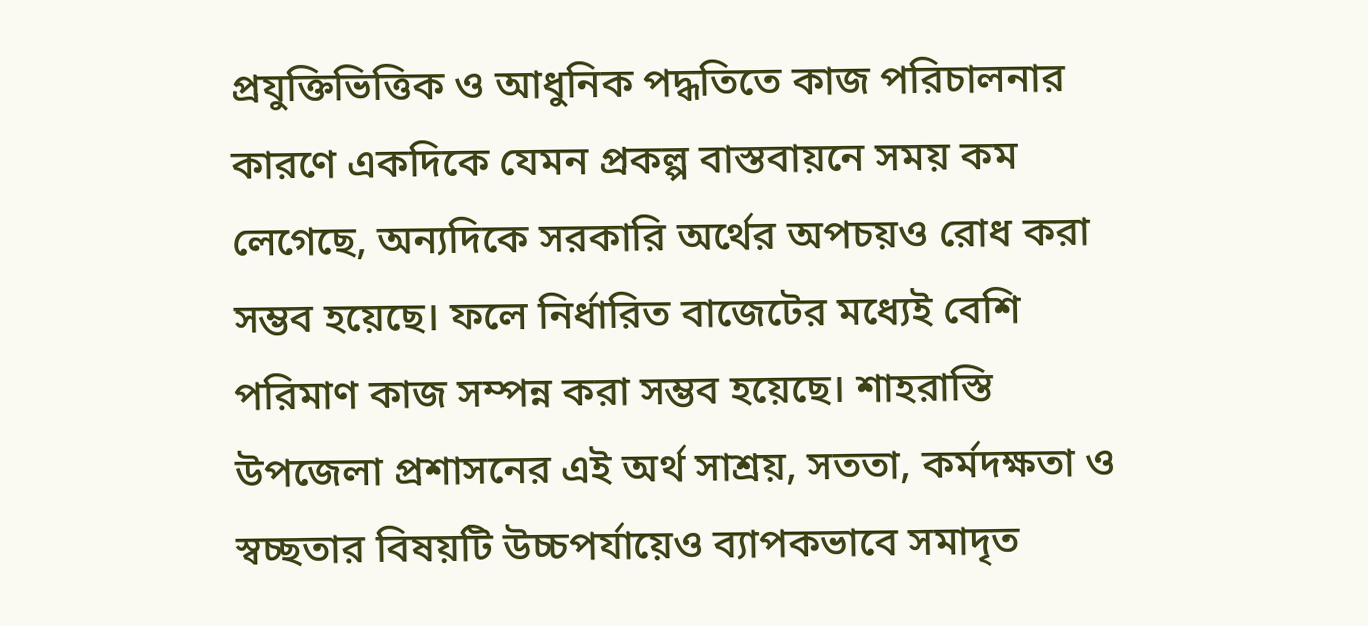প্রযুক্তিভিত্তিক ও আধুনিক পদ্ধতিতে কাজ পরিচালনার কারণে একদিকে যেমন প্রকল্প বাস্তবায়নে সময় কম লেগেছে, অন্যদিকে সরকারি অর্থের অপচয়ও রোধ করা সম্ভব হয়েছে। ফলে নির্ধারিত বাজেটের মধ্যেই বেশি পরিমাণ কাজ সম্পন্ন করা সম্ভব হয়েছে। শাহরাস্তি উপজেলা প্রশাসনের এই অর্থ সাশ্রয়, সততা, কর্মদক্ষতা ও স্বচ্ছতার বিষয়টি উচ্চপর্যায়েও ব্যাপকভাবে সমাদৃত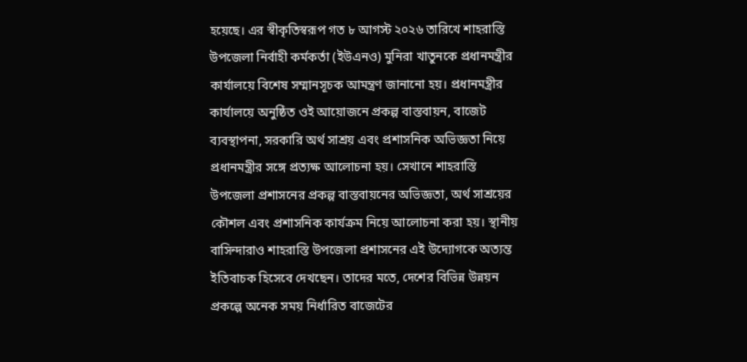হয়েছে। এর স্বীকৃতিস্বরূপ গত ৮ আগস্ট ২০২৬ তারিখে শাহরাস্তি উপজেলা নির্বাহী কর্মকর্তা (ইউএনও) মুনিরা খাতুনকে প্রধানমন্ত্রীর কার্যালয়ে বিশেষ সম্মানসূচক আমন্ত্রণ জানানো হয়। প্রধানমন্ত্রীর কার্যালয়ে অনুষ্ঠিত ওই আয়োজনে প্রকল্প বাস্তবায়ন, বাজেট ব্যবস্থাপনা, সরকারি অর্থ সাশ্রয় এবং প্রশাসনিক অভিজ্ঞতা নিয়ে প্রধানমন্ত্রীর সঙ্গে প্রত্যক্ষ আলোচনা হয়। সেখানে শাহরাস্তি উপজেলা প্রশাসনের প্রকল্প বাস্তবায়নের অভিজ্ঞতা, অর্থ সাশ্রয়ের কৌশল এবং প্রশাসনিক কার্যক্রম নিয়ে আলোচনা করা হয়। স্থানীয় বাসিন্দারাও শাহরাস্তি উপজেলা প্রশাসনের এই উদ্যোগকে অত্যন্ত ইতিবাচক হিসেবে দেখছেন। তাদের মতে, দেশের বিভিন্ন উন্নয়ন প্রকল্পে অনেক সময় নির্ধারিত বাজেটের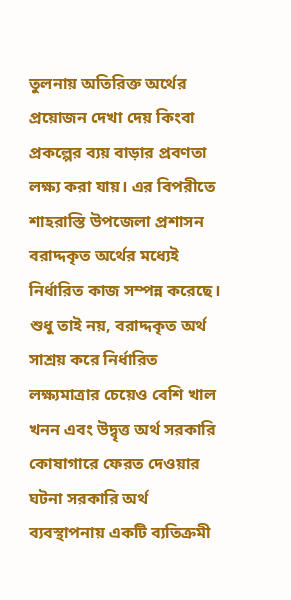তুলনায় অতিরিক্ত অর্থের প্রয়োজন দেখা দেয় কিংবা প্রকল্পের ব্যয় বাড়ার প্রবণতা লক্ষ্য করা যায়। এর বিপরীতে শাহরাস্তি উপজেলা প্রশাসন বরাদ্দকৃত অর্থের মধ্যেই নির্ধারিত কাজ সম্পন্ন করেছে। শুধু তাই নয়, বরাদ্দকৃত অর্থ সাশ্রয় করে নির্ধারিত লক্ষ্যমাত্রার চেয়েও বেশি খাল খনন এবং উদ্বৃত্ত অর্থ সরকারি কোষাগারে ফেরত দেওয়ার ঘটনা সরকারি অর্থ ব্যবস্থাপনায় একটি ব্যতিক্রমী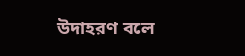উদাহরণ বলে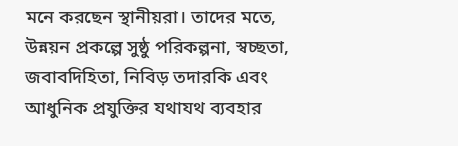মনে করছেন স্থানীয়রা। তাদের মতে, উন্নয়ন প্রকল্পে সুষ্ঠু পরিকল্পনা, স্বচ্ছতা, জবাবদিহিতা, নিবিড় তদারকি এবং আধুনিক প্রযুক্তির যথাযথ ব্যবহার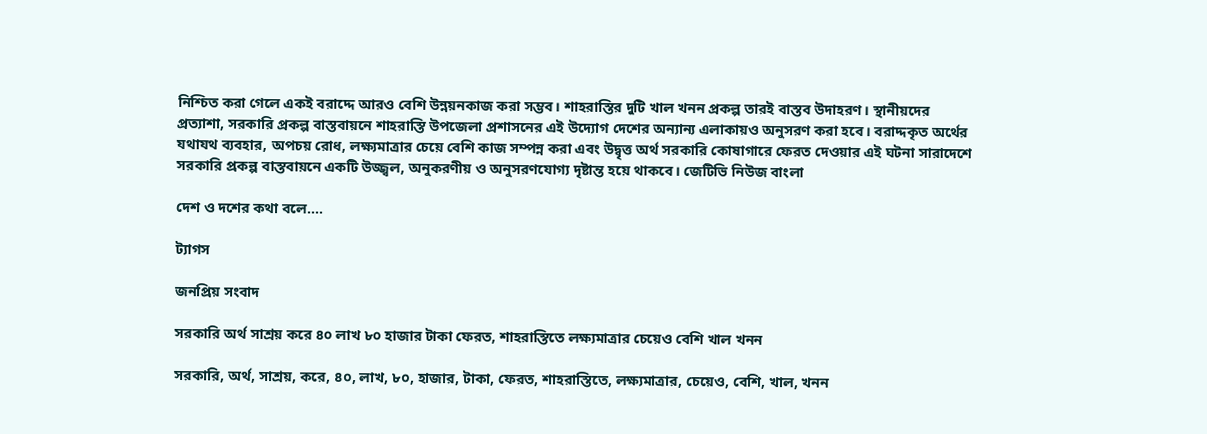নিশ্চিত করা গেলে একই বরাদ্দে আরও বেশি উন্নয়নকাজ করা সম্ভব। শাহরাস্তির দুটি খাল খনন প্রকল্প তারই বাস্তব উদাহরণ। স্থানীয়দের প্রত্যাশা, সরকারি প্রকল্প বাস্তবায়নে শাহরাস্তি উপজেলা প্রশাসনের এই উদ্যোগ দেশের অন্যান্য এলাকায়ও অনুসরণ করা হবে। বরাদ্দকৃত অর্থের যথাযথ ব্যবহার, অপচয় রোধ, লক্ষ্যমাত্রার চেয়ে বেশি কাজ সম্পন্ন করা এবং উদ্বৃত্ত অর্থ সরকারি কোষাগারে ফেরত দেওয়ার এই ঘটনা সারাদেশে সরকারি প্রকল্প বাস্তবায়নে একটি উজ্জ্বল, অনুকরণীয় ও অনুসরণযোগ্য দৃষ্টান্ত হয়ে থাকবে। জেটিভি নিউজ বাংলা

দেশ ও দশের কথা বলে....

ট্যাগস

জনপ্রিয় সংবাদ

সরকারি অর্থ সাশ্রয় করে ৪০ লাখ ৮০ হাজার টাকা ফেরত, শাহরাস্তিতে লক্ষ্যমাত্রার চেয়েও বেশি খাল খনন

সরকারি, অর্থ, সাশ্রয়, করে, ৪০, লাখ, ৮০, হাজার, টাকা, ফেরত, শাহরাস্তিতে, লক্ষ্যমাত্রার, চেয়েও, বেশি, খাল, খনন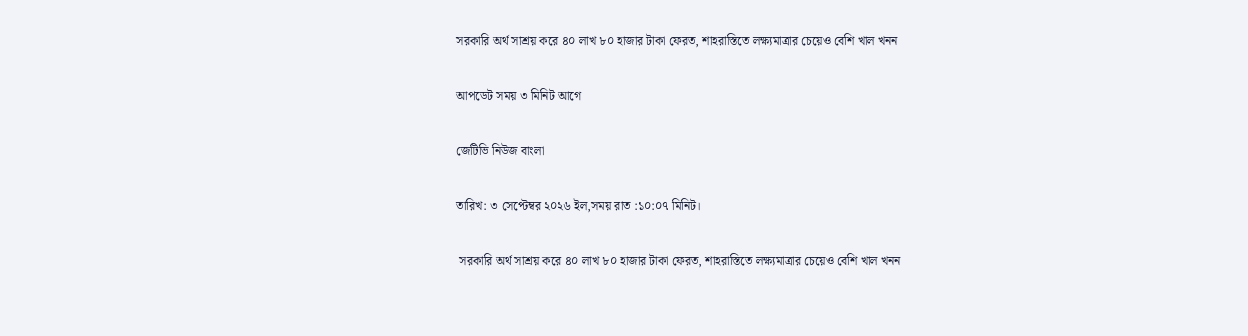সরকারি অর্থ সাশ্রয় করে ৪০ লাখ ৮০ হাজার টাকা ফেরত, শাহরাস্তিতে লক্ষ্যমাত্রার চেয়েও বেশি খাল খনন

আপডেট সময় ৩ মিনিট আগে

জেটিভি নিউজ বাংলা

তারিখ: ৩ সেপ্টেম্বর ২০২৬ ইল,সময় রাত :১০:০৭ মিনিট।

 সরকারি অর্থ সাশ্রয় করে ৪০ লাখ ৮০ হাজার টাকা ফেরত, শাহরাস্তিতে লক্ষ্যমাত্রার চেয়েও বেশি খাল খনন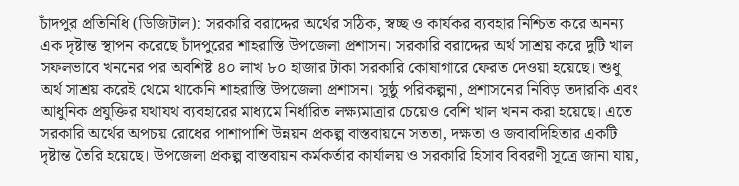চাঁদপুর প্রতিনিধি (ডিজিটাল): সরকারি বরাদ্দের অর্থের সঠিক, স্বচ্ছ ও কার্যকর ব্যবহার নিশ্চিত করে অনন্য এক দৃষ্টান্ত স্থাপন করেছে চাঁদপুরের শাহরাস্তি উপজেলা প্রশাসন। সরকারি বরাদ্দের অর্থ সাশ্রয় করে দুটি খাল সফলভাবে খননের পর অবশিষ্ট ৪০ লাখ ৮০ হাজার টাকা সরকারি কোষাগারে ফেরত দেওয়া হয়েছে। শুধু অর্থ সাশ্রয় করেই থেমে থাকেনি শাহরাস্তি উপজেলা প্রশাসন। সুষ্ঠু পরিকল্পনা, প্রশাসনের নিবিড় তদারকি এবং আধুনিক প্রযুক্তির যথাযথ ব্যবহারের মাধ্যমে নির্ধারিত লক্ষ্যমাত্রার চেয়েও বেশি খাল খনন করা হয়েছে। এতে সরকারি অর্থের অপচয় রোধের পাশাপাশি উন্নয়ন প্রকল্প বাস্তবায়নে সততা, দক্ষতা ও জবাবদিহিতার একটি দৃষ্টান্ত তৈরি হয়েছে। উপজেলা প্রকল্প বাস্তবায়ন কর্মকর্তার কার্যালয় ও সরকারি হিসাব বিবরণী সূত্রে জানা যায়,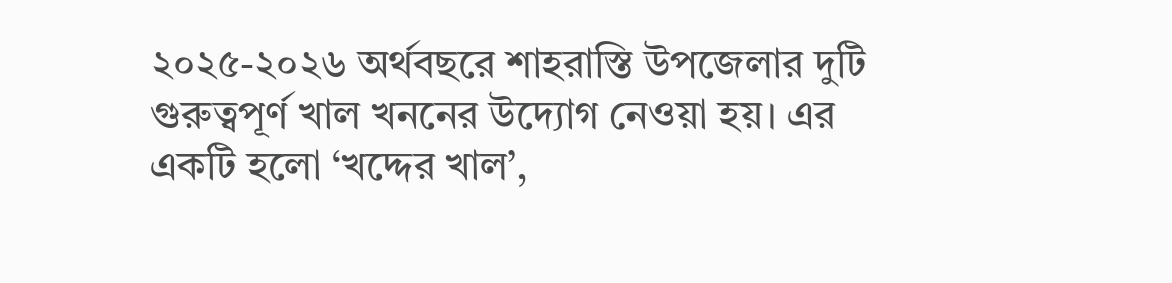২০২৫-২০২৬ অর্থবছরে শাহরাস্তি উপজেলার দুটি গুরুত্বপূর্ণ খাল খননের উদ্যোগ নেওয়া হয়। এর একটি হলো ‘খদ্দের খাল’,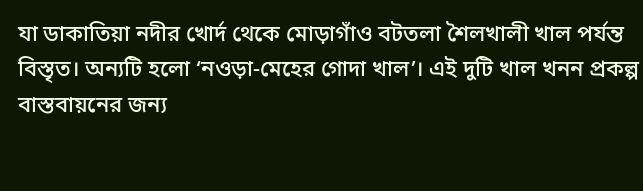যা ডাকাতিয়া নদীর খোর্দ থেকে মোড়াগাঁও বটতলা শৈলখালী খাল পর্যন্ত বিস্তৃত। অন্যটি হলো ‘নওড়া-মেহের গোদা খাল’। এই দুটি খাল খনন প্রকল্প বাস্তবায়নের জন্য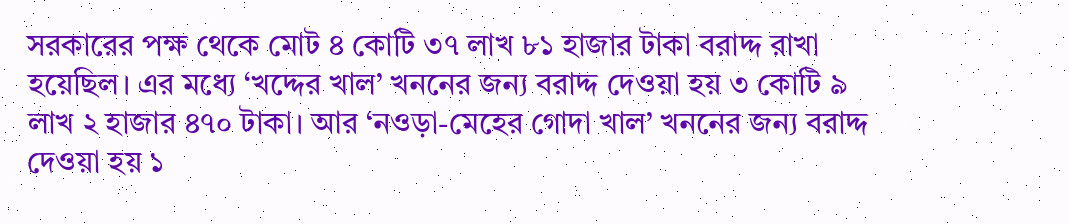সরকারের পক্ষ থেকে মোট ৪ কোটি ৩৭ লাখ ৮১ হাজার টাকা বরাদ্দ রাখা হয়েছিল। এর মধ্যে ‘খদ্দের খাল’ খননের জন্য বরাদ্দ দেওয়া হয় ৩ কোটি ৯ লাখ ২ হাজার ৪৭০ টাকা। আর ‘নওড়া-মেহের গোদা খাল’ খননের জন্য বরাদ্দ দেওয়া হয় ১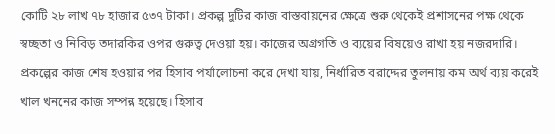কোটি ২৮ লাখ ৭৮ হাজার ৫৩৭ টাকা। প্রকল্প দুটির কাজ বাস্তবায়নের ক্ষেত্রে শুরু থেকেই প্রশাসনের পক্ষ থেকে স্বচ্ছতা ও নিবিড় তদারকির ওপর গুরুত্ব দেওয়া হয়। কাজের অগ্রগতি ও ব্যয়ের বিষয়েও রাখা হয় নজরদারি। প্রকল্পের কাজ শেষ হওয়ার পর হিসাব পর্যালোচনা করে দেখা যায়, নির্ধারিত বরাদ্দের তুলনায় কম অর্থ ব্যয় করেই খাল খননের কাজ সম্পন্ন হয়েছে। হিসাব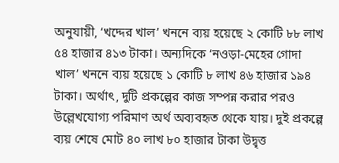অনুযায়ী, ‘খদ্দের খাল’ খননে ব্যয় হয়েছে ২ কোটি ৮৮ লাখ ৫৪ হাজার ৪১৩ টাকা। অন্যদিকে ‘নওড়া-মেহের গোদা খাল’ খননে ব্যয় হয়েছে ১ কোটি ৮ লাখ ৪৬ হাজার ১৯৪ টাকা। অর্থাৎ, দুটি প্রকল্পের কাজ সম্পন্ন করার পরও উল্লেখযোগ্য পরিমাণ অর্থ অব্যবহৃত থেকে যায়। দুই প্রকল্পে ব্যয় শেষে মোট ৪০ লাখ ৮০ হাজার টাকা উদ্বৃত্ত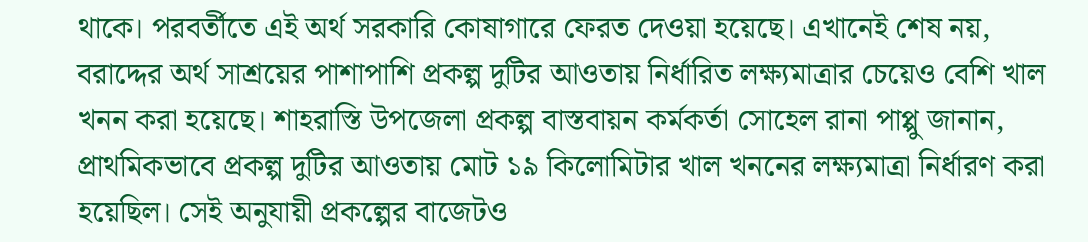থাকে। পরবর্তীতে এই অর্থ সরকারি কোষাগারে ফেরত দেওয়া হয়েছে। এখানেই শেষ নয়, বরাদ্দের অর্থ সাশ্রয়ের পাশাপাশি প্রকল্প দুটির আওতায় নির্ধারিত লক্ষ্যমাত্রার চেয়েও বেশি খাল খনন করা হয়েছে। শাহরাস্তি উপজেলা প্রকল্প বাস্তবায়ন কর্মকর্তা সোহেল রানা পাপ্পু জানান, প্রাথমিকভাবে প্রকল্প দুটির আওতায় মোট ১৯ কিলোমিটার খাল খননের লক্ষ্যমাত্রা নির্ধারণ করা হয়েছিল। সেই অনুযায়ী প্রকল্পের বাজেটও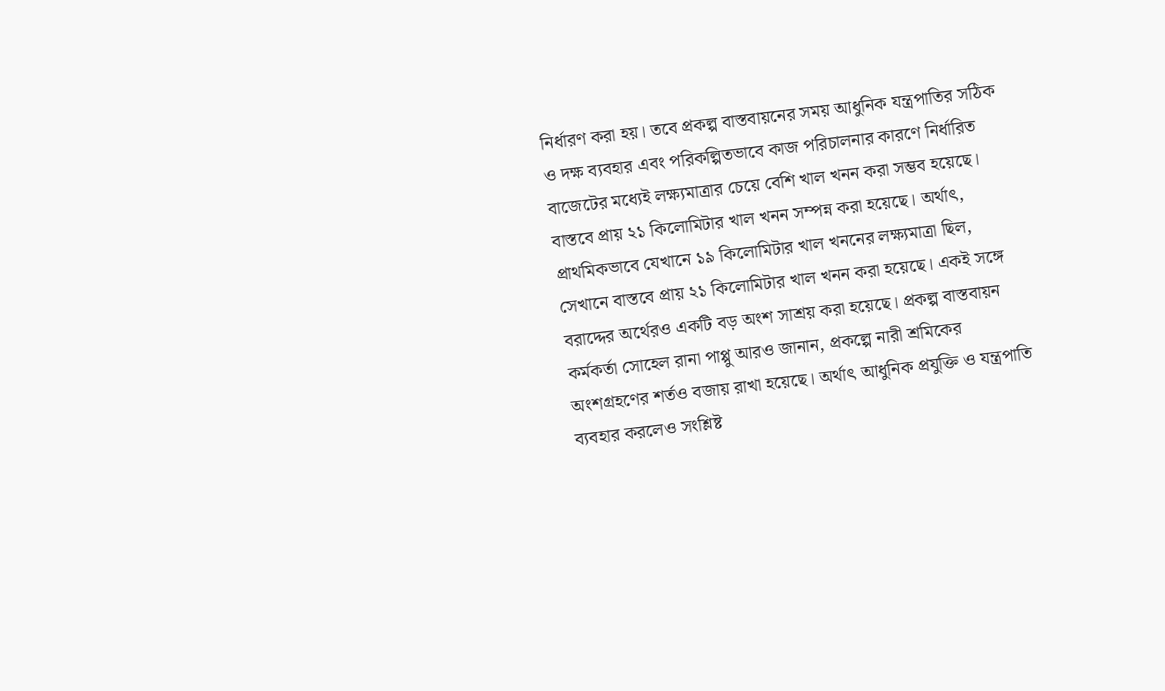নির্ধারণ করা হয়। তবে প্রকল্প বাস্তবায়নের সময় আধুনিক যন্ত্রপাতির সঠিক ও দক্ষ ব্যবহার এবং পরিকল্পিতভাবে কাজ পরিচালনার কারণে নির্ধারিত বাজেটের মধ্যেই লক্ষ্যমাত্রার চেয়ে বেশি খাল খনন করা সম্ভব হয়েছে। বাস্তবে প্রায় ২১ কিলোমিটার খাল খনন সম্পন্ন করা হয়েছে। অর্থাৎ, প্রাথমিকভাবে যেখানে ১৯ কিলোমিটার খাল খননের লক্ষ্যমাত্রা ছিল, সেখানে বাস্তবে প্রায় ২১ কিলোমিটার খাল খনন করা হয়েছে। একই সঙ্গে বরাদ্দের অর্থেরও একটি বড় অংশ সাশ্রয় করা হয়েছে। প্রকল্প বাস্তবায়ন কর্মকর্তা সোহেল রানা পাপ্পু আরও জানান, প্রকল্পে নারী শ্রমিকের অংশগ্রহণের শর্তও বজায় রাখা হয়েছে। অর্থাৎ আধুনিক প্রযুক্তি ও যন্ত্রপাতি ব্যবহার করলেও সংশ্লিষ্ট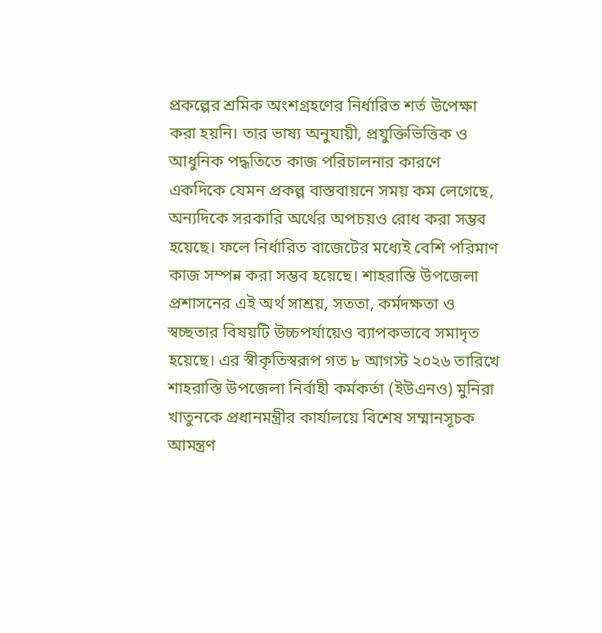প্রকল্পের শ্রমিক অংশগ্রহণের নির্ধারিত শর্ত উপেক্ষা করা হয়নি। তার ভাষ্য অনুযায়ী, প্রযুক্তিভিত্তিক ও আধুনিক পদ্ধতিতে কাজ পরিচালনার কারণে একদিকে যেমন প্রকল্প বাস্তবায়নে সময় কম লেগেছে, অন্যদিকে সরকারি অর্থের অপচয়ও রোধ করা সম্ভব হয়েছে। ফলে নির্ধারিত বাজেটের মধ্যেই বেশি পরিমাণ কাজ সম্পন্ন করা সম্ভব হয়েছে। শাহরাস্তি উপজেলা প্রশাসনের এই অর্থ সাশ্রয়, সততা, কর্মদক্ষতা ও স্বচ্ছতার বিষয়টি উচ্চপর্যায়েও ব্যাপকভাবে সমাদৃত হয়েছে। এর স্বীকৃতিস্বরূপ গত ৮ আগস্ট ২০২৬ তারিখে শাহরাস্তি উপজেলা নির্বাহী কর্মকর্তা (ইউএনও) মুনিরা খাতুনকে প্রধানমন্ত্রীর কার্যালয়ে বিশেষ সম্মানসূচক আমন্ত্রণ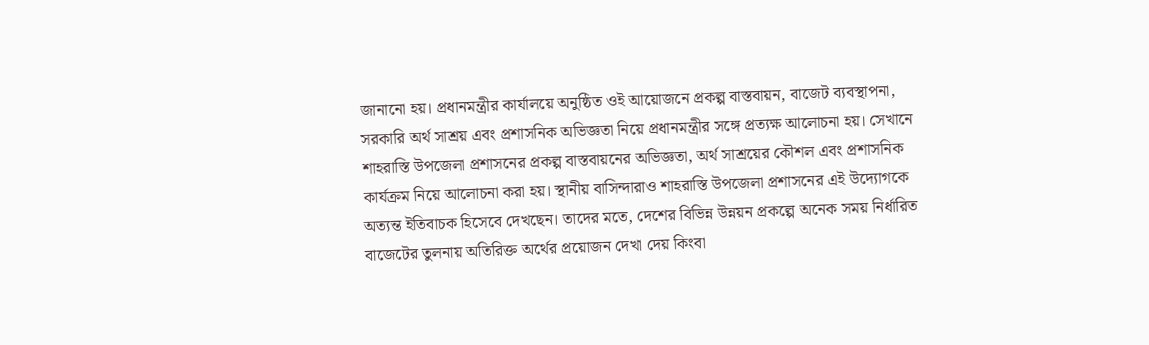জানানো হয়। প্রধানমন্ত্রীর কার্যালয়ে অনুষ্ঠিত ওই আয়োজনে প্রকল্প বাস্তবায়ন, বাজেট ব্যবস্থাপনা, সরকারি অর্থ সাশ্রয় এবং প্রশাসনিক অভিজ্ঞতা নিয়ে প্রধানমন্ত্রীর সঙ্গে প্রত্যক্ষ আলোচনা হয়। সেখানে শাহরাস্তি উপজেলা প্রশাসনের প্রকল্প বাস্তবায়নের অভিজ্ঞতা, অর্থ সাশ্রয়ের কৌশল এবং প্রশাসনিক কার্যক্রম নিয়ে আলোচনা করা হয়। স্থানীয় বাসিন্দারাও শাহরাস্তি উপজেলা প্রশাসনের এই উদ্যোগকে অত্যন্ত ইতিবাচক হিসেবে দেখছেন। তাদের মতে, দেশের বিভিন্ন উন্নয়ন প্রকল্পে অনেক সময় নির্ধারিত বাজেটের তুলনায় অতিরিক্ত অর্থের প্রয়োজন দেখা দেয় কিংবা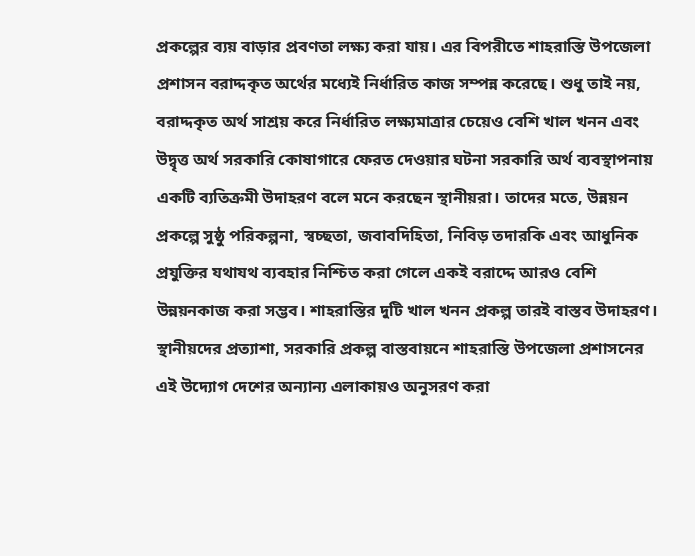প্রকল্পের ব্যয় বাড়ার প্রবণতা লক্ষ্য করা যায়। এর বিপরীতে শাহরাস্তি উপজেলা প্রশাসন বরাদ্দকৃত অর্থের মধ্যেই নির্ধারিত কাজ সম্পন্ন করেছে। শুধু তাই নয়, বরাদ্দকৃত অর্থ সাশ্রয় করে নির্ধারিত লক্ষ্যমাত্রার চেয়েও বেশি খাল খনন এবং উদ্বৃত্ত অর্থ সরকারি কোষাগারে ফেরত দেওয়ার ঘটনা সরকারি অর্থ ব্যবস্থাপনায় একটি ব্যতিক্রমী উদাহরণ বলে মনে করছেন স্থানীয়রা। তাদের মতে, উন্নয়ন প্রকল্পে সুষ্ঠু পরিকল্পনা, স্বচ্ছতা, জবাবদিহিতা, নিবিড় তদারকি এবং আধুনিক প্রযুক্তির যথাযথ ব্যবহার নিশ্চিত করা গেলে একই বরাদ্দে আরও বেশি উন্নয়নকাজ করা সম্ভব। শাহরাস্তির দুটি খাল খনন প্রকল্প তারই বাস্তব উদাহরণ। স্থানীয়দের প্রত্যাশা, সরকারি প্রকল্প বাস্তবায়নে শাহরাস্তি উপজেলা প্রশাসনের এই উদ্যোগ দেশের অন্যান্য এলাকায়ও অনুসরণ করা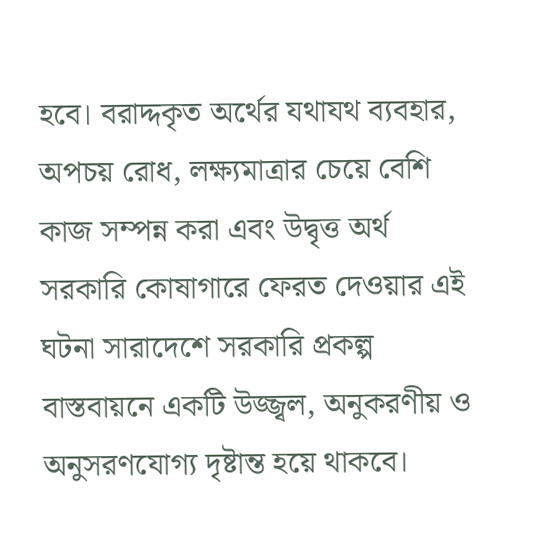হবে। বরাদ্দকৃত অর্থের যথাযথ ব্যবহার, অপচয় রোধ, লক্ষ্যমাত্রার চেয়ে বেশি কাজ সম্পন্ন করা এবং উদ্বৃত্ত অর্থ সরকারি কোষাগারে ফেরত দেওয়ার এই ঘটনা সারাদেশে সরকারি প্রকল্প বাস্তবায়নে একটি উজ্জ্বল, অনুকরণীয় ও অনুসরণযোগ্য দৃষ্টান্ত হয়ে থাকবে।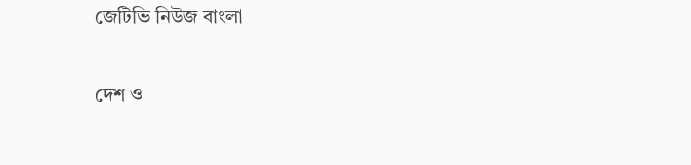জেটিভি নিউজ বাংলা

দেশ ও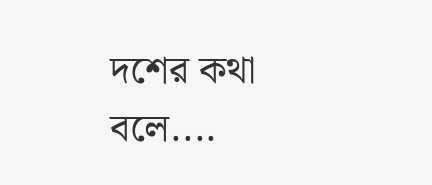দশের কথা বলে....